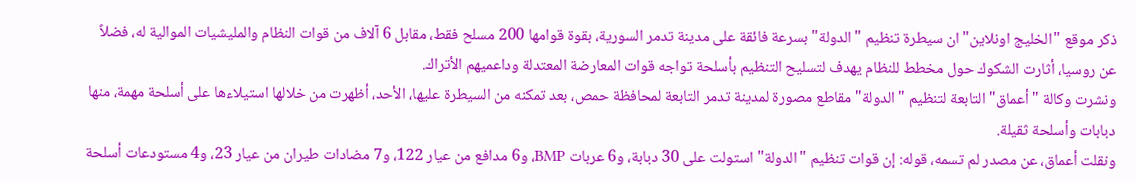ذكر موقع "الخليج اونلاين" ان سيطرة تنظيم "الدولة" بسرعة فائقة على مدينة تدمر السورية، بقوة قوامها 200 مسلح فقط، مقابل 6 آلاف من قوات النظام والمليشيات الموالية له، فضلاً عن روسيا، أثارت الشكوك حول مخطط للنظام يهدف لتسليح التنظيم بأسلحة تواجه قوات المعارضة المعتدلة وداعميهم الأتراك.
ونشرت وكالة "أعماق" التابعة لتنظيم "الدولة" مقاطع مصورة لمدينة تدمر التابعة لمحافظة حمص، بعد تمكنه من السيطرة عليها، الأحد، أظهرت من خلالها استيلاءها على أسلحة مهمة، منها دبابات وأسلحة ثقيلة.
ونقلت أعماق، عن مصدر لم تسمه، قوله: إن قوات تنظيم "الدولة" استولت على 30 دبابة، و6 عربات BMP، و6 مدافع من عيار 122، و7 مضادات طيران من عيار 23، و4 مستودعات أسلحة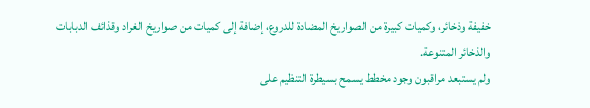خفيفة وذخائر، وكميات كبيرة من الصواريخ المضادة للدروع، إضافة إلى كميات من صواريخ الغراد وقذائف الدبابات والذخائر المتنوعة.
ولم يستبعد مراقبون وجود مخطط يسمح بسيطرة التنظيم على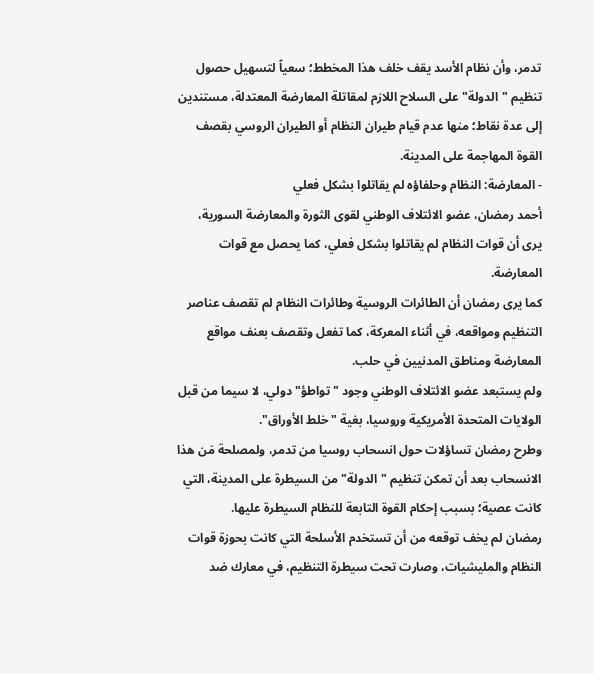تدمر، وأن نظام الأسد يقف خلف هذا المخطط؛ سعياً لتسهيل حصول تنظيم "الدولة" على السلاح اللازم لمقاتلة المعارضة المعتدلة، مستندين إلى عدة نقاط؛ منها عدم قيام طيران النظام أو الطيران الروسي بقصف القوة المهاجمة على المدينة.
- المعارضة: النظام وحلفاؤه لم يقاتلوا بشكل فعلي
أحمد رمضان، عضو الائتلاف الوطني لقوى الثورة والمعارضة السورية، يرى أن قوات النظام لم يقاتلوا بشكل فعلي، كما يحصل مع قوات المعارضة.
كما يرى رمضان أن الطائرات الروسية وطائرات النظام لم تقصف عناصر التنظيم ومواقعه، في أثناء المعركة، كما تفعل وتقصف بعنف مواقع المعارضة ومناطق المدنيين في حلب.
ولم يستبعد عضو الائتلاف الوطني وجود "تواطؤ" دولي، لا سيما من قبل الولايات المتحدة الأمريكية وروسيا، بغية "خلط الأوراق".
وطرح رمضان تساؤلات حول انسحاب روسيا من تدمر، ولمصلحة مَن هذا الانسحاب بعد أن تمكن تنظيم "الدولة" من السيطرة على المدينة، التي كانت عصية؛ بسبب إحكام القوة التابعة للنظام السيطرة عليها.
رمضان لم يخف توقعه من أن تستخدم الأسلحة التي كانت بحوزة قوات النظام والمليشيات، وصارت تحت سيطرة التنظيم، في معارك ضد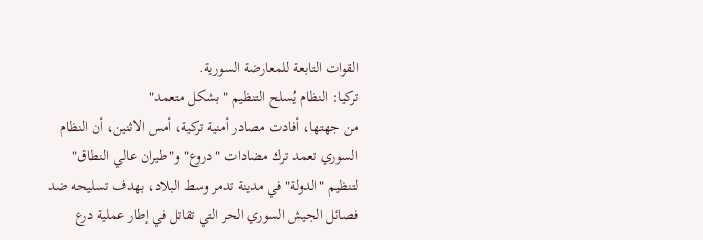القوات التابعة للمعارضة السورية.
تركيا: النظام يُسلح التنظيم "بشكل متعمد"
من جهتها، أفادت مصادر أمنية تركية، أمس الاثنين، أن النظام السوري تعمد ترك مضادات "دروع" و"طيران عالي النطاق" لتنظيم "الدولة" في مدينة تدمر وسط البلاد، بهدف تسليحه ضد فصائل الجيش السوري الحر التي تقاتل في إطار عملية درع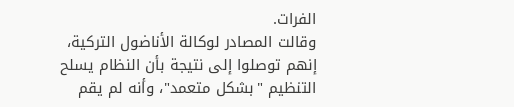الفرات.
وقالت المصادر لوكالة الأناضول التركية، إنهم توصلوا إلى نتيجة بأن النظام يسلح التنظيم "بشكل متعمد"، وأنه لم يقم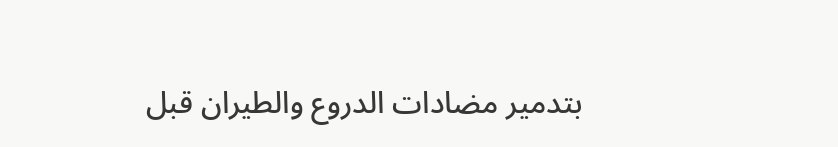بتدمير مضادات الدروع والطيران قبل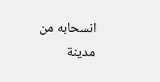انسحابه من مدينة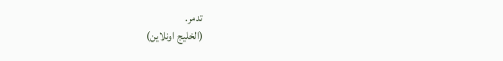تدمر.
(الخليج اونلاين)